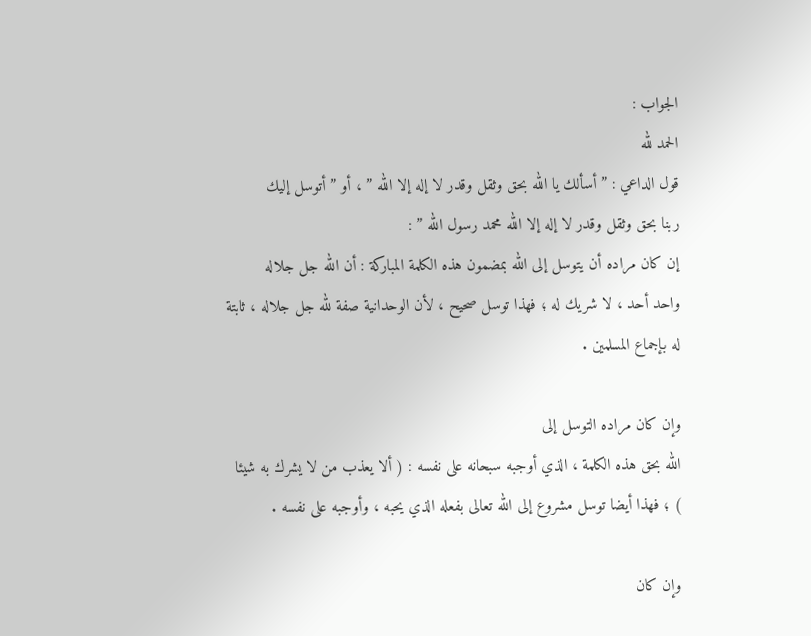الجواب :
الحمد لله
قول الداعي : ” أسألك يا الله بحق وثقل وقدر لا إله إلا الله ” ، أو ” أتوسل إليك
ربنا بحق وثقل وقدر لا إله إلا الله محمد رسول الله ” :
إن كان مراده أن يتوسل إلى الله بمضمون هذه الكلمة المباركة : أن الله جل جلاله
واحد أحد ، لا شريك له ؛ فهذا توسل صحيح ، لأن الوحدانية صفة لله جل جلاله ، ثابتة
له بإجماع المسلمين .

وإن كان مراده التوسل إلى
الله بحق هذه الكلمة ، الذي أوجبه سبحانه على نفسه : ( ألا يعذب من لا يشرك به شيئا
) ؛ فهذا أيضا توسل مشروع إلى الله تعالى بفعله الذي يحبه ، وأوجبه على نفسه .

وإن كان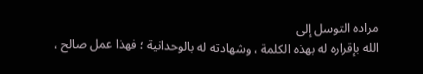مراده التوسل إلى
الله بإقراره له بهذه الكلمة ، وشهادته له بالوحدانية ؛ فهذا عمل صالح ،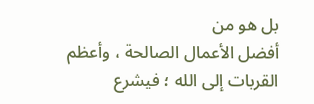بل هو من
أفضل الأعمال الصالحة ، وأعظم القربات إلى الله ؛ فيشرع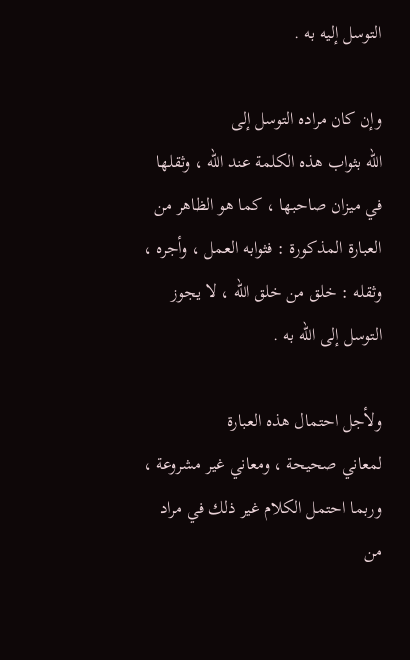التوسل إليه به .

وإن كان مراده التوسل إلى
الله بثواب هذه الكلمة عند الله ، وثقلها في ميزان صاحبها ، كما هو الظاهر من
العبارة المذكورة : فثوابه العمل ، وأجره ، وثقله : خلق من خلق الله ، لا يجوز
التوسل إلى الله به .

ولأجل احتمال هذه العبارة
لمعاني صحيحة ، ومعاني غير مشروعة ، وربما احتمل الكلام غير ذلك في مراد من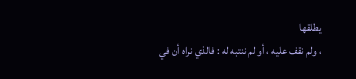يطلقها
، ولم نقف عليه ، أو لم ننتبه له : فالذي نراه أن في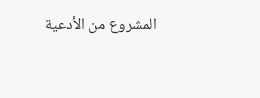المشروع من الأدعية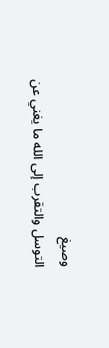وصيغ
التوسل والتقرب إلى الله ما يغني عن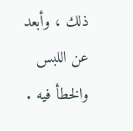ذلك ، وأبعد عن اللبس والخطأ فيه .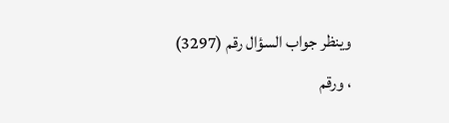وينظر جواب السؤال رقم (3297)
، ورقم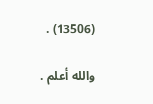(13506) .

والله أعلم .